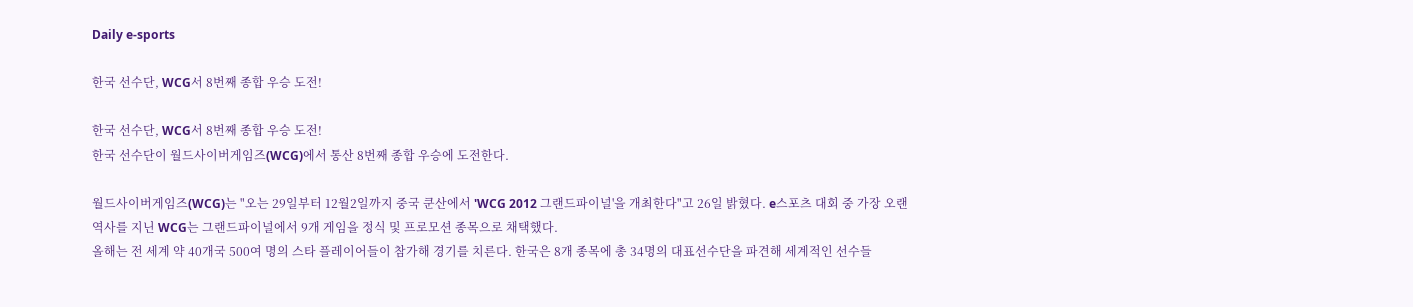Daily e-sports

한국 선수단, WCG서 8번째 종합 우승 도전!

한국 선수단, WCG서 8번째 종합 우승 도전!
한국 선수단이 월드사이버게임즈(WCG)에서 통산 8번째 종합 우승에 도전한다.

월드사이버게임즈(WCG)는 "오는 29일부터 12월2일까지 중국 쿤산에서 'WCG 2012 그랜드파이널'을 개최한다"고 26일 밝혔다. e스포츠 대회 중 가장 오랜 역사를 지닌 WCG는 그랜드파이널에서 9개 게임을 정식 및 프로모션 종목으로 채택했다.
올해는 전 세계 약 40개국 500여 명의 스타 플레이어들이 참가해 경기를 치른다. 한국은 8개 종목에 총 34명의 대표선수단을 파견해 세계적인 선수들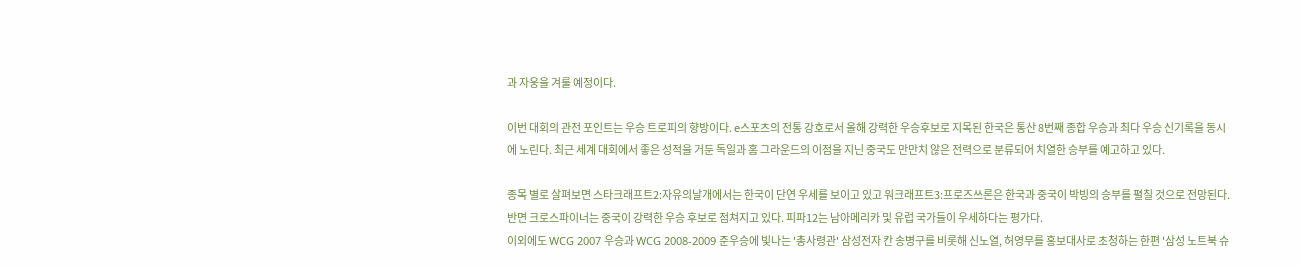과 자웅을 겨룰 예정이다.

이번 대회의 관전 포인트는 우승 트로피의 향방이다. e스포츠의 전통 강호로서 올해 강력한 우승후보로 지목된 한국은 통산 8번째 종합 우승과 최다 우승 신기록을 동시에 노린다. 최근 세계 대회에서 좋은 성적을 거둔 독일과 홈 그라운드의 이점을 지닌 중국도 만만치 않은 전력으로 분류되어 치열한 승부를 예고하고 있다.

종목 별로 살펴보면 스타크래프트2:자유의날개에서는 한국이 단연 우세를 보이고 있고 워크래프트3:프로즈쓰론은 한국과 중국이 박빙의 승부를 펼칠 것으로 전망된다. 반면 크로스파이너는 중국이 강력한 우승 후보로 점쳐지고 있다. 피파12는 남아메리카 및 유럽 국가들이 우세하다는 평가다.
이외에도 WCG 2007 우승과 WCG 2008-2009 준우승에 빛나는 '총사령관' 삼성전자 칸 송병구를 비롯해 신노열, 허영무를 홍보대사로 초청하는 한편 '삼성 노트북 슈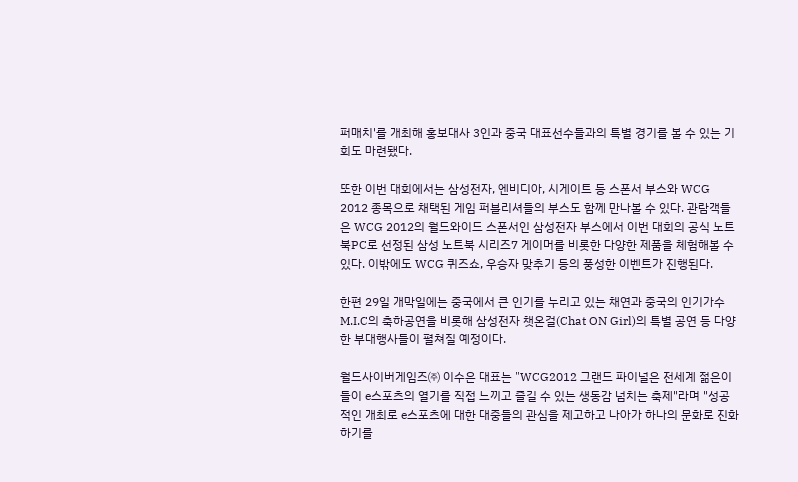퍼매치'를 개최해 홍보대사 3인과 중국 대표선수들과의 특별 경기를 볼 수 있는 기회도 마련됐다.

또한 이번 대회에서는 삼성전자, 엔비디아, 시게이트 등 스폰서 부스와 WCG 2012 종목으로 채택된 게임 퍼블리셔들의 부스도 함께 만나볼 수 있다. 관람객들은 WCG 2012의 월드와이드 스폰서인 삼성전자 부스에서 이번 대회의 공식 노트북PC로 선정된 삼성 노트북 시리즈7 게이머를 비롯한 다양한 제품을 체험해볼 수 있다. 이밖에도 WCG 퀴즈쇼, 우승자 맞추기 등의 풍성한 이벤트가 진행된다.

한편 29일 개막일에는 중국에서 큰 인기를 누리고 있는 채연과 중국의 인기가수 M.I.C의 축하공연을 비롯해 삼성전자 챗온걸(Chat ON Girl)의 특별 공연 등 다양한 부대행사들이 펼쳐질 예정이다.

월드사이버게임즈㈜ 이수은 대표는 "WCG2012 그랜드 파이널은 전세계 젊은이들이 e스포츠의 열기를 직접 느끼고 즐길 수 있는 생동감 넘치는 축제"라며 "성공적인 개최로 e스포츠에 대한 대중들의 관심을 제고하고 나아가 하나의 문화로 진화하기를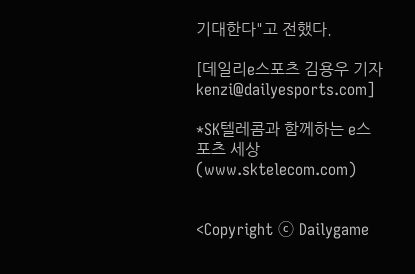기대한다"고 전했다.

[데일리e스포츠 김용우 기자 kenzi@dailyesports.com]

*SK텔레콤과 함께하는 e스포츠 세상(www.sktelecom.com)


<Copyright ⓒ Dailygame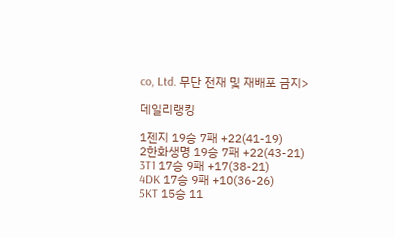co, Ltd. 무단 전재 및 재배포 금지>

데일리랭킹

1젠지 19승 7패 +22(41-19)
2한화생명 19승 7패 +22(43-21)
3T1 17승 9패 +17(38-21)
4DK 17승 9패 +10(36-26)
5KT 15승 11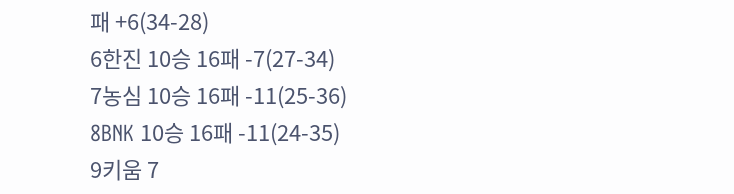패 +6(34-28)
6한진 10승 16패 -7(27-34)
7농심 10승 16패 -11(25-36)
8BNK 10승 16패 -11(24-35)
9키움 7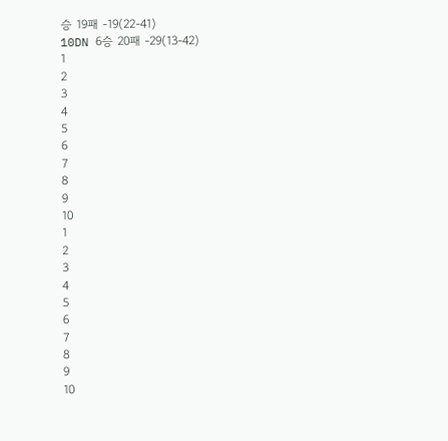승 19패 -19(22-41)
10DN 6승 20패 -29(13-42)
1
2
3
4
5
6
7
8
9
10
1
2
3
4
5
6
7
8
9
10